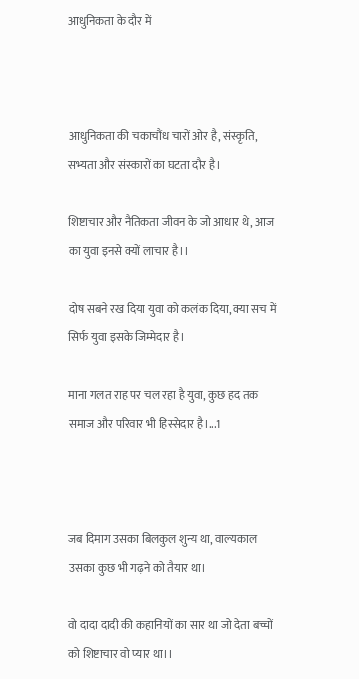आधुनिकता के दौर में



आधुनिकता की चकाचौंध चारों ओर है, संस्कृति, सभ्यता और संस्कारों का घटता दौर है।

शिष्टाचार और नैतिकता जीवन के जो आधार थे, आज का युवा इनसे क्यों लाचार है।।

दोष सबने रख दिया युवा को कलंक दिया, क्या सच में सिर्फ युवा इसके जिम्मेदार है।

माना गलत राह पर चल रहा है युवा, कुछ हद तक समाज और परिवार भी हिस्सेदार है।...1



जब दिमाग उसका बिलकुल शुन्य था, वाल्यकाल उसका कुछ भी गढ़ने को तैयार था।

वो दादा दादी की कहानियों का सार था जो देता बच्चों को शिष्टाचार वो प्यार था।।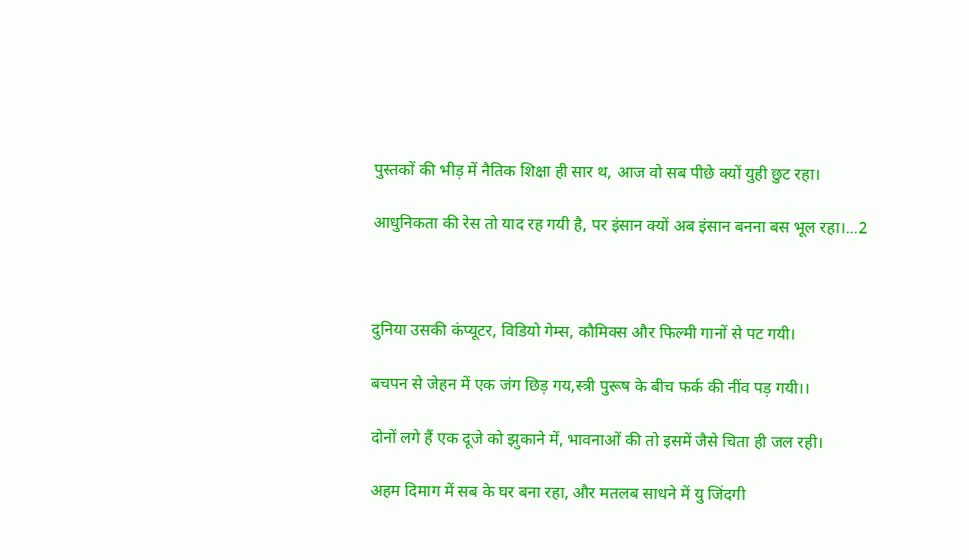पुस्तकों की भीड़ में नैतिक शिक्षा ही सार थ, आज वो सब पीछे क्यों युही छुट रहा।

आधुनिकता की रेस तो याद रह गयी है, पर इंसान क्यों अब इंसान बनना बस भूल रहा।...2



दुनिया उसकी कंप्यूटर, विडियो गेम्स, कौमिक्स और फिल्मी गानों से पट गयी।

बचपन से जेहन में एक जंग छिड़ गय,स्त्री पुरूष के बीच फर्क की नींव पड़ गयी।।

दोनों लगे हैं एक दूजे को झुकाने में, भावनाओं की तो इसमें जैसे चिता ही जल रही।

अहम दिमाग में सब के घर बना रहा, और मतलब साधने में यु जिंदगी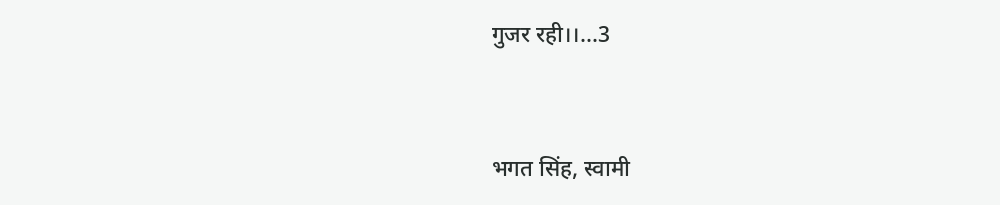गुजर रही।।...3



भगत सिंह, स्वामी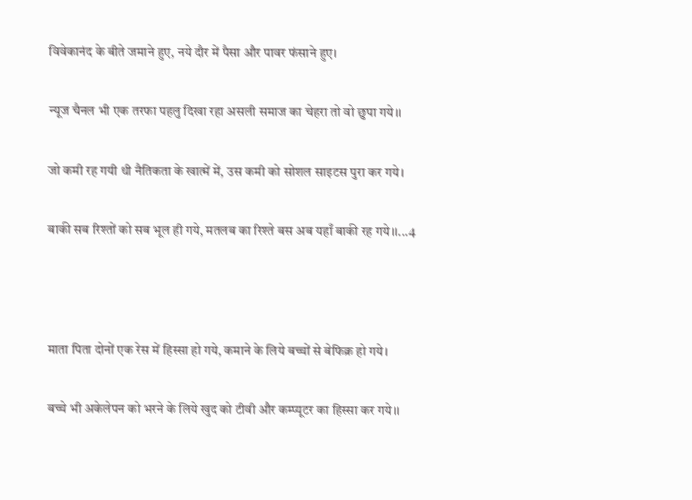विवेकानंद के बीते जमाने हुए, नये दौर में पैसा और पावर फंसाने हुए।

न्यूज चैनल भी एक तरफा पहलु दिखा रहा असली समाज का चेहरा तो वो छुपा गये।।

जो कमी रह गयी थी नैतिकता के खात्में में, उस कमी को सोशल साइटस पुरा कर गये।

बाकी सब रिश्तों को सब भूल ही गये, मतलब का रिश्ते बस अब यहाँ बाकी रह गये।।...4



माता पिता दोनों एक रेस में हिस्सा हो गये, कमाने के लिये बच्चों से बेफिक्र हो गये।

बच्चे भी अकेलेपन को भरने के लिये खुद को टीवी और कम्प्यूटर का हिस्सा कर गये।।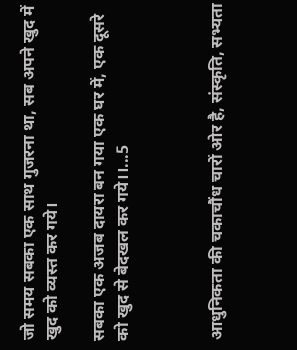जो समय सबका एक साथ गुजरना था, सब अपने खुद में खुद को व्यस्त कर गये।

सबका एक अजब दायरा बन गया एक घर में, एक दूसरे को खुद से बेदखल कर गये।।...5



आधुनिकता की चकाचौंध चारों ओर है, संस्कृति, सभ्यता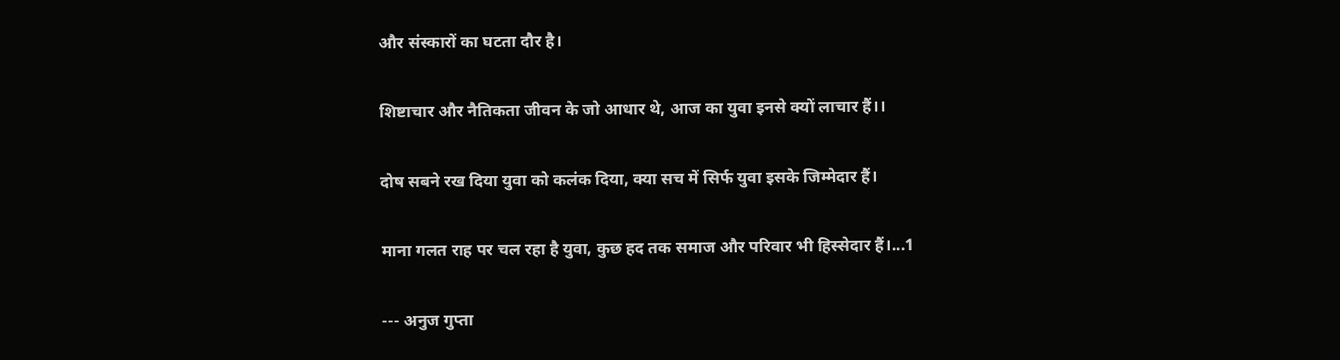और संस्कारों का घटता दौर है।

शिष्टाचार और नैतिकता जीवन के जो आधार थे, आज का युवा इनसे क्यों लाचार हैं।।

दोष सबने रख दिया युवा को कलंक दिया, क्या सच में सिर्फ युवा इसके जिम्मेदार हैं।

माना गलत राह पर चल रहा है युवा, कुछ हद तक समाज और परिवार भी हिस्सेदार हैं।...1

--- अनुज गुप्ता